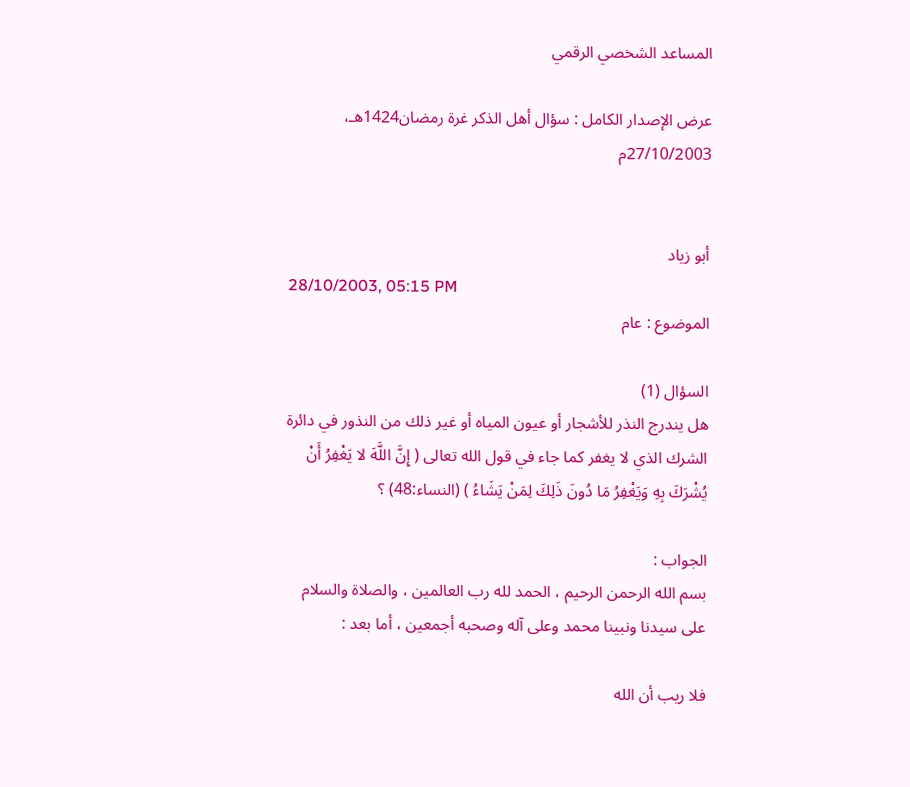المساعد الشخصي الرقمي

عرض الإصدار الكامل : سؤال أهل الذكر غرة رمضان1424هـ، 27/10/2003م


أبو زياد
28/10/2003, 05:15 PM
الموضوع : عام

السؤال (1)
هل يندرج النذر للأشجار أو عيون المياه أو غير ذلك من النذور في دائرة الشرك الذي لا يغفر كما جاء في قول الله تعالى ( إِنَّ اللَّهَ لا يَغْفِرُ أَنْ يُشْرَكَ بِهِ وَيَغْفِرُ مَا دُونَ ذَلِكَ لِمَنْ يَشَاءُ ) (النساء:48) ؟

الجواب :
بسم الله الرحمن الرحيم ، الحمد لله رب العالمين ، والصلاة والسلام على سيدنا ونبينا محمد وعلى آله وصحبه أجمعين ، أما بعد :

فلا ريب أن الله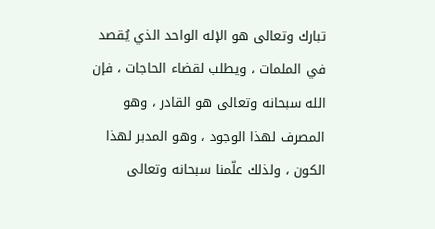تبارك وتعالى هو الإله الواحد الذي يُقصد في الملمات ، ويطلب لقضاء الحاجات ، فإن الله سبحانه وتعالى هو القادر ، وهو المصرف لهذا الوجود ، وهو المدبر لهذا الكون ، ولذلك علّمنا سبحانه وتعالى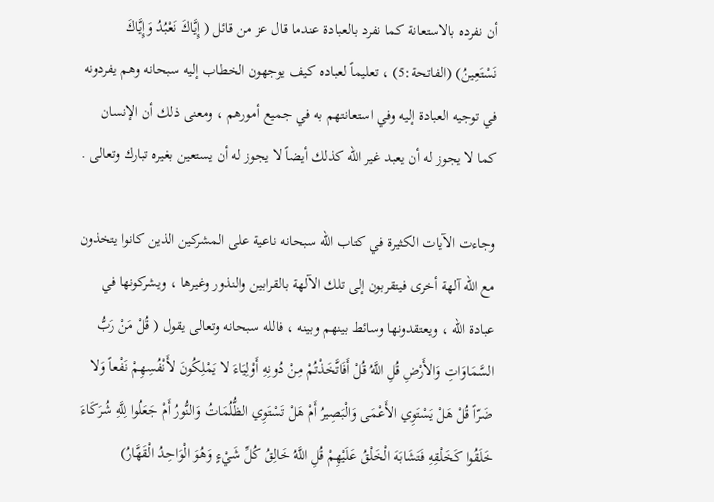أن نفرده بالاستعانة كما نفرد بالعبادة عندما قال عز من قائل ( إِيَّاكَ نَعْبُدُ وَإِيَّاكَ نَسْتَعِينُ) (الفاتحة:5) ، تعليماً لعباده كيف يوجهون الخطاب إليه سبحانه وهم يفردونه في توجيه العبادة إليه وفي استعانتهم به في جميع أمورهم ، ومعنى ذلك أن الإنسان كما لا يجوز له أن يعبد غير الله كذلك أيضاً لا يجوز له أن يستعين بغيره تبارك وتعالى .

وجاءت الآيات الكثيرة في كتاب الله سبحانه ناعية على المشركين الذين كانوا يتخذون مع الله آلهة أخرى فيتقربون إلى تلك الآلهة بالقرابين والنذور وغيرها ، ويشركونها في عبادة الله ، ويعتقدونها وسائط بينهم وبينه ، فالله سبحانه وتعالى يقول ( قُلْ مَنْ رَبُّ السَّمَاوَاتِ وَالأَرْضِ قُلِ اللَّهُ قُلْ أَفَاتَّخَذْتُمْ مِنْ دُونِهِ أَوْلِيَاءَ لا يَمْلِكُونَ لأَنْفُسِهِمْ نَفْعاً وَلا ضَرّاً قُلْ هَلْ يَسْتَوِي الأَعْمَى وَالْبَصِيرُ أَمْ هَلْ تَسْتَوِي الظُّلُمَاتُ وَالنُّورُ أَمْ جَعَلُوا لِلَّهِ شُرَكَاءَ خَلَقُوا كَخَلْقِهِ فَتَشَابَهَ الْخَلْقُ عَلَيْهِمْ قُلِ اللَّهُ خَالِقُ كُلِّ شَيْءٍ وَهُوَ الْوَاحِدُ الْقَهَّارُ)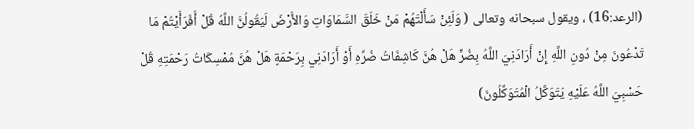(الرعد:16) ، ويقول سبحانه وتعالى ( وَلَئِنْ سَأَلْتَهُمْ مَنْ خَلَقَ السَّمَاوَاتِ وَالأَرْضَ لَيَقُولُنَّ اللَّهُ قُلْ أَفَرَأَيْتُمْ مَا تَدْعُونَ مِنْ دُونِ اللَّهِ إِنْ أَرَادَنِيَ اللَّهُ بِضُرٍّ هَلْ هُنَّ كَاشِفَاتُ ضُرِّهِ أَوْ أَرَادَنِي بِرَحْمَةٍ هَلْ هُنَّ مُمْسِكَاتُ رَحْمَتِهِ قُلْ حَسْبِيَ اللَّهُ عَلَيْهِ يَتَوَكَّلُ الْمُتَوَكِّلُونَ)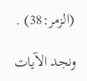(الزمر:38) .

ونجد الآيات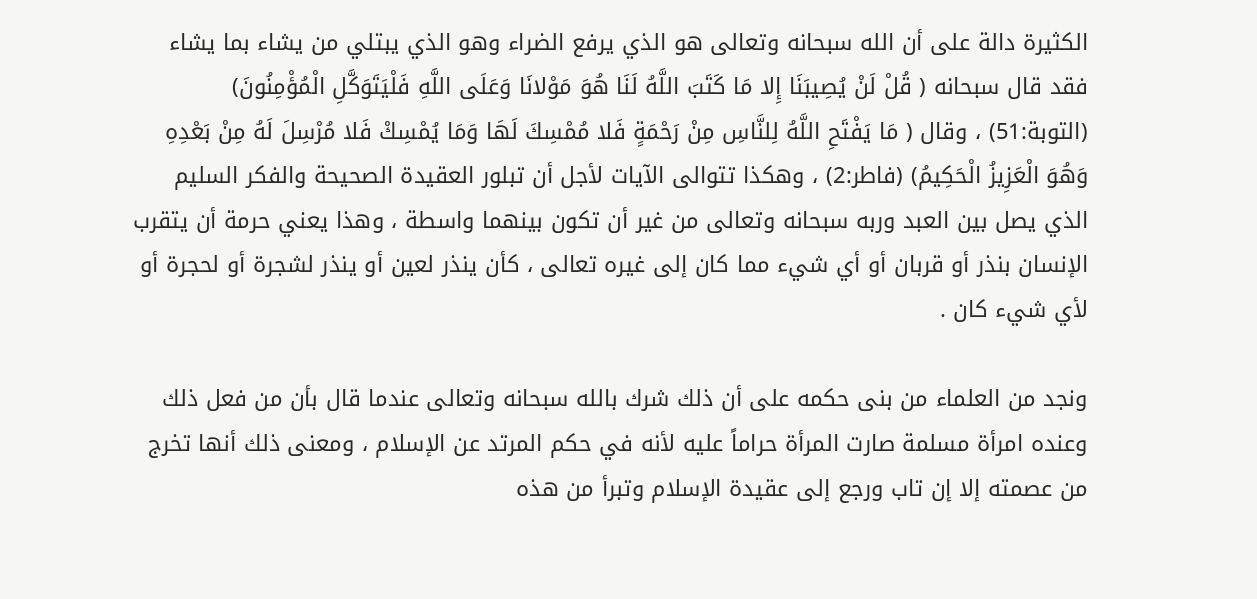الكثيرة دالة على أن الله سبحانه وتعالى هو الذي يرفع الضراء وهو الذي يبتلي من يشاء بما يشاء فقد قال سبحانه ( قُلْ لَنْ يُصِيبَنَا إِلا مَا كَتَبَ اللَّهُ لَنَا هُوَ مَوْلانَا وَعَلَى اللَّهِ فَلْيَتَوَكَّلِ الْمُؤْمِنُونَ) (التوبة:51) ، وقال ( مَا يَفْتَحِ اللَّهُ لِلنَّاسِ مِنْ رَحْمَةٍ فَلا مُمْسِكَ لَهَا وَمَا يُمْسِكْ فَلا مُرْسِلَ لَهُ مِنْ بَعْدِهِ وَهُوَ الْعَزِيزُ الْحَكِيمُ) (فاطر:2) ، وهكذا تتوالى الآيات لأجل أن تبلور العقيدة الصحيحة والفكر السليم الذي يصل بين العبد وربه سبحانه وتعالى من غير أن تكون بينهما واسطة ، وهذا يعني حرمة أن يتقرب الإنسان بنذر أو قربان أو أي شيء مما كان إلى غيره تعالى ، كأن ينذر لعين أو ينذر لشجرة أو لحجرة أو لأي شيء كان .

ونجد من العلماء من بنى حكمه على أن ذلك شرك بالله سبحانه وتعالى عندما قال بأن من فعل ذلك وعنده امرأة مسلمة صارت المرأة حراماً عليه لأنه في حكم المرتد عن الإسلام ، ومعنى ذلك أنها تخرج من عصمته إلا إن تاب ورجع إلى عقيدة الإسلام وتبرأ من هذه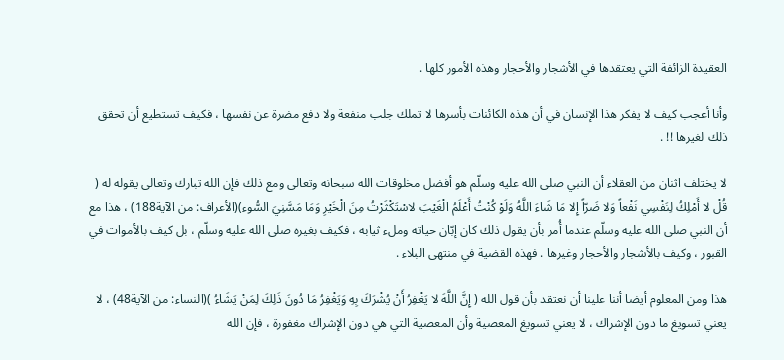العقيدة الزائفة التي يعتقدها في الأشجار والأحجار وهذه الأمور كلها .

وأنا أعجب كيف لا يفكر هذا الإنسان في أن هذه الكائنات بأسرها لا تملك جلب منفعة ولا دفع مضرة عن نفسها ، فكيف تستطيع أن تحقق ذلك لغيرها !! .

لا يختلف اثنان من العقلاء أن النبي صلى الله عليه وسلّم هو أفضل مخلوقات الله سبحانه وتعالى ومع ذلك فإن الله تبارك وتعالى يقوله له ( قُلْ لا أَمْلِكُ لِنَفْسِي نَفْعاً وَلا ضَرّاً إِلا مَا شَاءَ اللَّهُ وَلَوْ كُنْتُ أَعْلَمُ الْغَيْبَ لاسْتَكْثَرْتُ مِنَ الْخَيْرِ وَمَا مَسَّنِيَ السُّوء)(الأعراف: من الآية188) ، هذا مع أن النبي صلى الله عليه وسلّم عندما أُمر بأن يقول ذلك كان إبّان حياته وملء ثيابه ، فكيف بغيره صلى الله عليه وسلّم ، بل كيف بالأموات في القبور ، وكيف بالأشجار والأحجار وغيرها . فهذه القضية في منتهى البلاء .

هذا ومن المعلوم أيضا أننا علينا أن نعتقد بأن قول الله ( إِنَّ اللَّهَ لا يَغْفِرُ أَنْ يُشْرَكَ بِهِ وَيَغْفِرُ مَا دُونَ ذَلِكَ لِمَنْ يَشَاءُ )(النساء: من الآية48) ، لا يعني تسويغ ما دون الإشراك ، لا يعني تسويغ المعصية وأن المعصية التي هي دون الإشراك مغفورة ، فإن الله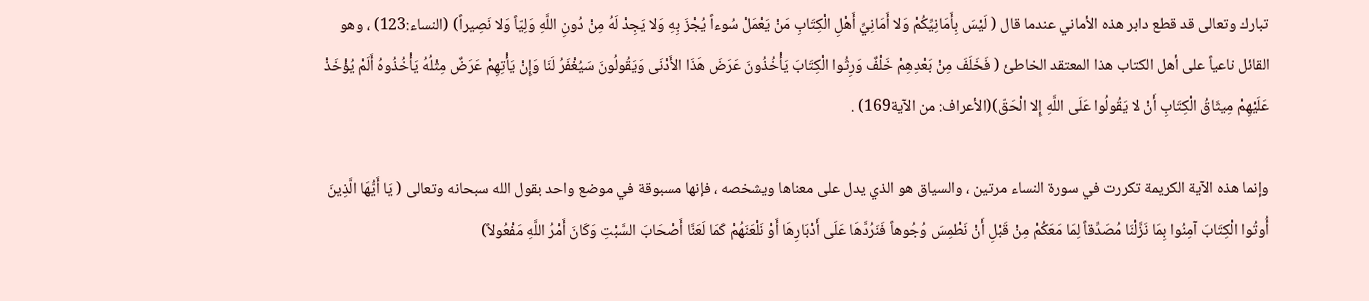تبارك وتعالى قد قطع دابر هذه الأماني عندما قال ( لَيْسَ بِأَمَانِيِّكُمْ وَلا أَمَانِيِّ أَهْلِ الْكِتَابِ مَنْ يَعْمَلْ سُوءاً يُجْزَ بِهِ وَلا يَجِدْ لَهُ مِنْ دُونِ اللَّهِ وَلِيّاً وَلا نَصِيراً) (النساء:123) ، وهو القائل ناعياً على أهل الكتاب هذا المعتقد الخاطئ ( فَخَلَفَ مِنْ بَعْدِهِمْ خَلْفٌ وَرِثُوا الْكِتَابَ يَأْخُذُونَ عَرَضَ هَذَا الأَدْنَى وَيَقُولُونَ سَيُغْفَرُ لَنَا وَإِنْ يَأْتِهِمْ عَرَضٌ مِثْلُهُ يَأْخُذُوهُ أَلَمْ يُؤْخَذْ عَلَيْهِمْ مِيثَاقُ الْكِتَابِ أَنْ لا يَقُولُوا عَلَى اللَّهِ إِلا الْحَقّ)(الأعراف: من الآية169) .

وإنما هذه الآية الكريمة تكررت في سورة النساء مرتين ، والسياق هو الذي يدل على معناها ويشخصه ، فإنها مسبوقة في موضع واحد بقول الله سبحانه وتعالى ( يَا أَيُّهَا الَّذِينَ أُوتُوا الْكِتَابَ آمِنُوا بِمَا نَزَّلْنَا مُصَدِّقاً لِمَا مَعَكُمْ مِنْ قَبْلِ أَنْ نَطْمِسَ وُجُوهاً فَنَرُدَّهَا عَلَى أَدْبَارِهَا أَوْ نَلْعَنَهُمْ كَمَا لَعَنَّا أَصْحَابَ السَّبْتِ وَكَانَ أَمْرُ اللَّهِ مَفْعُولاً)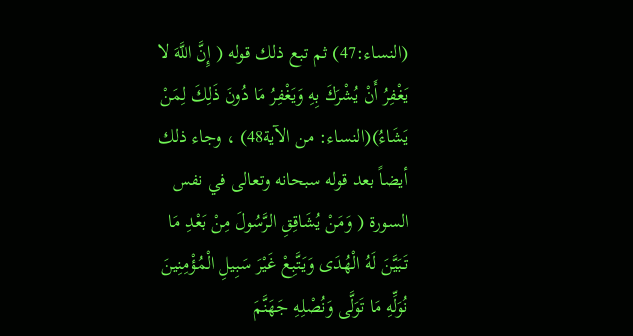(النساء:47) ثم تبع ذلك قوله ( إِنَّ اللَّهَ لا يَغْفِرُ أَنْ يُشْرَكَ بِهِ وَيَغْفِرُ مَا دُونَ ذَلِكَ لِمَنْ يَشَاءُ)(النساء: من الآية48) ، وجاء ذلك أيضاً بعد قوله سبحانه وتعالى في نفس السورة ( وَمَنْ يُشَاقِقِ الرَّسُولَ مِنْ بَعْدِ مَا تَبَيَّنَ لَهُ الْهُدَى وَيَتَّبِعْ غَيْرَ سَبِيلِ الْمُؤْمِنِينَ نُوَلِّهِ مَا تَوَلَّى وَنُصْلِهِ جَهَنَّمَ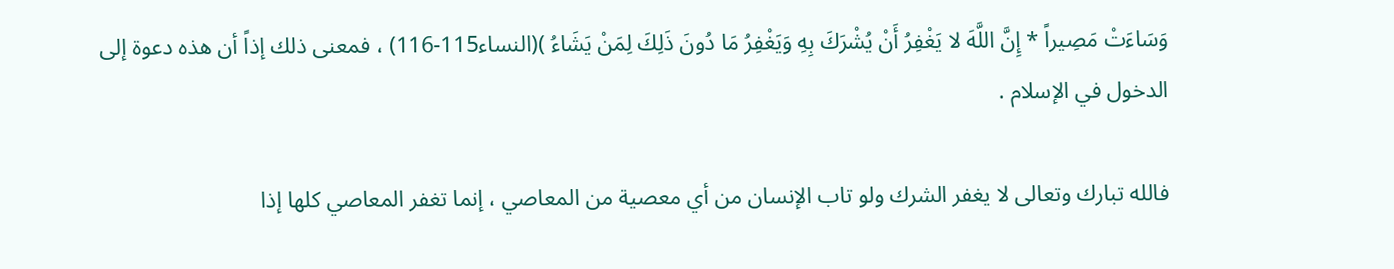وَسَاءَتْ مَصِيراً * إِنَّ اللَّهَ لا يَغْفِرُ أَنْ يُشْرَكَ بِهِ وَيَغْفِرُ مَا دُونَ ذَلِكَ لِمَنْ يَشَاءُ )(النساء115-116) ، فمعنى ذلك إذاً أن هذه دعوة إلى الدخول في الإسلام .

فالله تبارك وتعالى لا يغفر الشرك ولو تاب الإنسان من أي معصية من المعاصي ، إنما تغفر المعاصي كلها إذا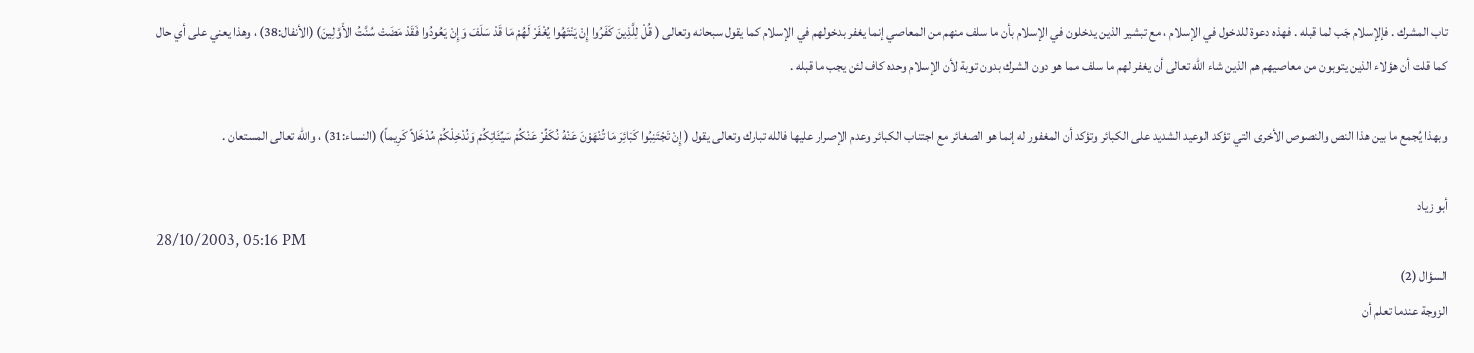تاب المشرك . فإلإسلام جَب لما قبله . فهذه دعوة للدخول في الإسلام ، مع تبشير الذين يدخلون في الإسلام بأن ما سلف منهم من المعاصي إنما يغفر بدخولهم في الإسلام كما يقول سبحانه وتعالى ( قُلْ لِلَّذِينَ كَفَرُوا إِنْ يَنْتَهُوا يُغْفَرْ لَهُمْ مَا قَدْ سَلَفَ وَإِنْ يَعُودُوا فَقَدْ مَضَتْ سُنَّتُ الأَوَّلِينَ) (الأنفال:38) ، وهذا يعني على أي حال كما قلت أن هؤلاء الذين يتوبون من معاصيهم هم الذين شاء الله تعالى أن يغفر لهم ما سلف مما هو دون الشرك بدون توبة لأن الإسلام وحده كاف لئن يجب ما قبله .

وبهذا يُجمع ما بين هذا النص والنصوص الأخرى التي تؤكد الوعيد الشديد على الكبائر وتؤكد أن المغفور له إنما هو الصغائر مع اجتناب الكبائر وعدم الإصرار عليها فالله تبارك وتعالى يقول ( إِنْ تَجْتَنِبُوا كَبَائِرَ مَا تُنْهَوْنَ عَنْهُ نُكَفِّرْ عَنْكُمْ سَيِّئَاتِكُمْ وَنُدْخِلْكُمْ مُدْخَلاً كَرِيماً) (النساء:31) ، والله تعالى المستعان .

أبو زياد
28/10/2003, 05:16 PM
السؤال (2)
الزوجة عندما تعلم أن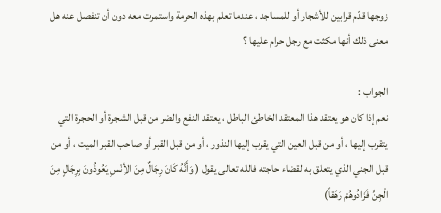زوجها قدّم قرابين للأشجار أو للمساجد ، عندما تعلم بهذه الحرمة واستمرت معه دون أن تنفصل عنه هل معنى ذلك أنها مكثت مع رجل حرام عليها ؟

الجواب :
نعم إذا كان هو يعتقد هذا المعتقد الخاطئ الباطل ، يعتقد النفع والضر من قبل الشجرة أو الحجرة التي يتقرب إليها ، أو من قبل العين التي يقرب إليها النذور ، أو من قبل القبر أو صاحب القبر الميت ، أو من قبل الجني الذي يتعلق به لقضاء حاجته فالله تعالى يقول ( وَأَنَّهُ كَانَ رِجَالٌ مِنَ الأِنْسِ يَعُوذُونَ بِرِجَالٍ مِنَ الْجِنِّ فَزَادُوهُمْ رَهَقاً)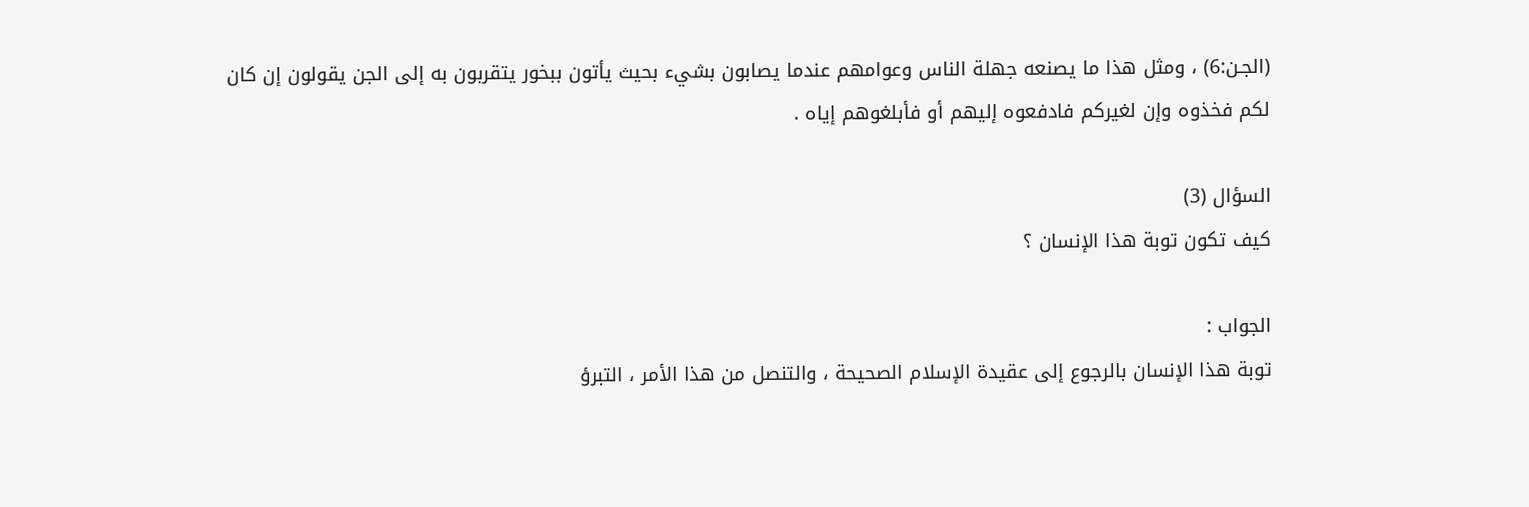(الجـن:6) ، ومثل هذا ما يصنعه جهلة الناس وعوامهم عندما يصابون بشيء بحيث يأتون ببخور يتقربون به إلى الجن يقولون إن كان لكم فخذوه وإن لغيركم فادفعوه إليهم أو فأبلغوهم إياه .

السؤال (3)
كيف تكون توبة هذا الإنسان ؟

الجواب :
توبة هذا الإنسان بالرجوع إلى عقيدة الإسلام الصحيحة ، والتنصل من هذا الأمر ، التبرؤ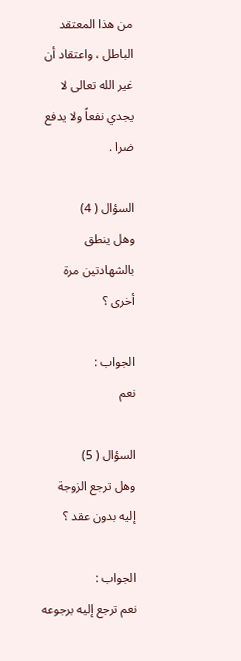من هذا المعتقد الباطل ، واعتقاد أن غير الله تعالى لا يجدي نفعاً ولا يدفع ضرا .

السؤال ( 4)
وهل ينطق بالشهادتين مرة أخرى ؟

الجواب :
نعم

السؤال ( 5)
وهل ترجع الزوجة إليه بدون عقد ؟

الجواب :
نعم ترجع إليه برجوعه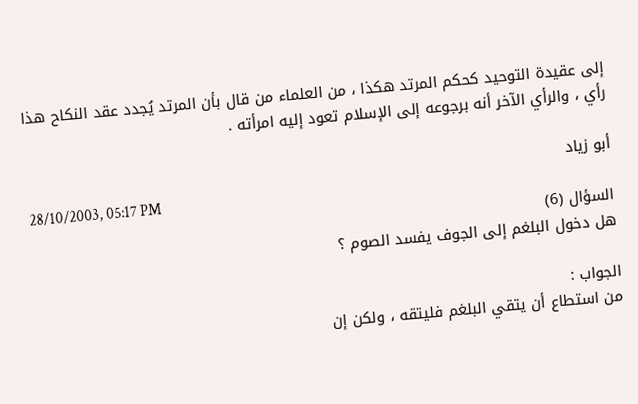إلى عقيدة التوحيد كحكم المرتد هكذا ، من العلماء من قال بأن المرتد يُجدد عقد النكاح هذا رأي ، والرأي الآخر أنه برجوعه إلى الإسلام تعود إليه امرأته .

أبو زياد
28/10/2003, 05:17 PM
السؤال (6)
هل دخول البلغم إلى الجوف يفسد الصوم ؟

الجواب :
من استطاع أن يتقي البلغم فليتقه ، ولكن إن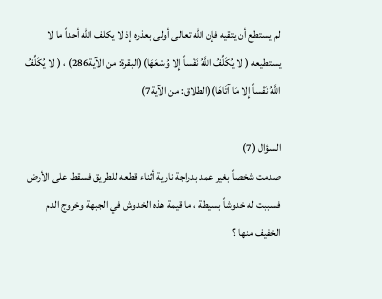لم يستطع أن يتقيه فإن الله تعالى أولى بعذره إذ لا يكلف الله أحداً ما لا يستطيعه ( لا يُكَلِّفُ اللَّهُ نَفْساً إِلا وُسْعَهَا)(البقرة: من الآية286) ، ( لا يُكَلِّفُ اللَّهُ نَفْساً إِلا مَا آتَاهَا)(الطلاق: من الآية7)

السؤال (7)
صدمت شخصاً بغير عمد بدراجة نارية أثناء قطعه للطريق فسقط على الأرض فسببت له خدوشاً بسيطة ، ما قيمة هذه الخدوش في الجبهة وخروج الدم الخفيف منها ؟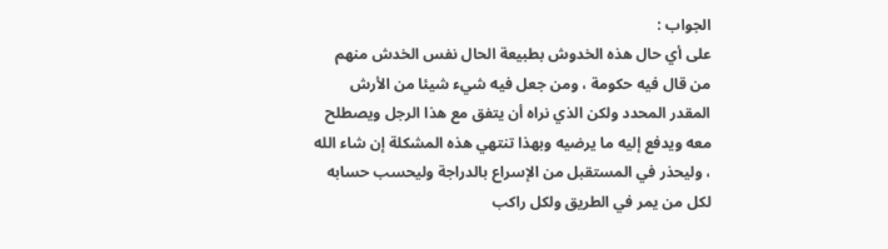الجواب :
على أي حال هذه الخدوش بطبيعة الحال نفس الخدش منهم من قال فيه حكومة ، ومن جعل فيه شيء شيئا من الأرش المقدر المحدد ولكن الذي نراه أن يتفق مع هذا الرجل ويصطلح معه ويدفع إليه ما يرضيه وبهذا تنتهي هذه المشكلة إن شاء الله ، وليحذر في المستقبل من الإسراع بالدراجة وليحسب حسابه لكل من يمر في الطريق ولكل راكب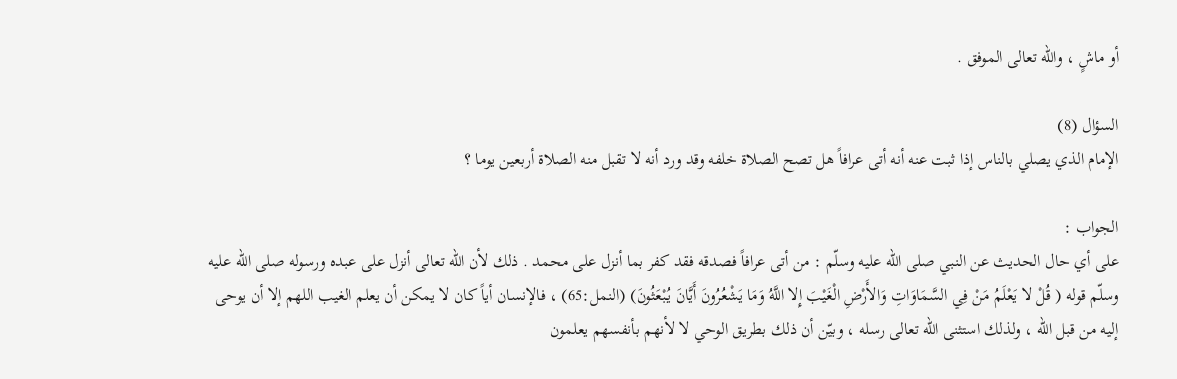أو ماشٍ ، والله تعالى الموفق .

السؤال (8)
الإمام الذي يصلي بالناس إذا ثبت عنه أنه أتى عرافاً هل تصح الصلاة خلفه وقد ورد أنه لا تقبل منه الصلاة أربعين يوما ؟

الجواب :
على أي حال الحديث عن النبي صلى الله عليه وسلّم : من أتى عرافاً فصدقه فقد كفر بما أنزل على محمد . ذلك لأن الله تعالى أنزل على عبده ورسوله صلى الله عليه وسلّم قوله ( قُلْ لا يَعْلَمُ مَنْ فِي السَّمَاوَاتِ وَالأَرْضِ الْغَيْبَ إِلا اللَّهُ وَمَا يَشْعُرُونَ أَيَّانَ يُبْعَثُونَ) (النمل:65) ، فالإنسان أياً كان لا يمكن أن يعلم الغيب اللهم إلا أن يوحى إليه من قبل الله ، ولذلك استثنى الله تعالى رسله ، وبيّن أن ذلك بطريق الوحي لا لأنهم بأنفسهم يعلمون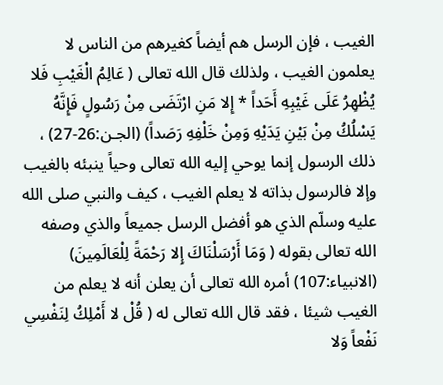الغيب ، فإن الرسل هم أيضاً كغيرهم من الناس لا يعلمون الغيب ، ولذلك قال الله تعالى ( عَالِمُ الْغَيْبِ فَلا يُظْهِرُ عَلَى غَيْبِهِ أَحَداً * إِلا مَنِ ارْتَضَى مِنْ رَسُولٍ فَإِنَّهُ يَسْلُكُ مِنْ بَيْنِ يَدَيْهِ وَمِنْ خَلْفِهِ رَصَداً) (الجـن:26-27) ، ذلك الرسول إنما يوحي إليه الله تعالى وحياً ينبئه بالغيب وإلا فالرسول بذاته لا يعلم الغيب ، كيف والنبي صلى الله عليه وسلّم الذي هو أفضل الرسل جميعاً والذي وصفه الله تعالى بقوله ( وَمَا أَرْسَلْنَاكَ إِلا رَحْمَةً لِلْعَالَمِينَ) (الانبياء:107) أمره الله تعالى أن يعلن أنه لا يعلم من الغيب شيئا ، فقد قال الله تعالى له ( قُلْ لا أَمْلِكُ لِنَفْسِي نَفْعاً وَلا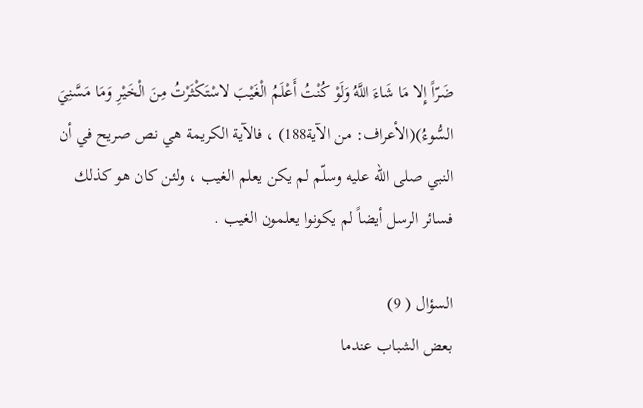ضَرّاً إِلا مَا شَاءَ اللَّهُ وَلَوْ كُنْتُ أَعْلَمُ الْغَيْبَ لاسْتَكْثَرْتُ مِنَ الْخَيْرِ وَمَا مَسَّنِيَ السُّوءُ)(الأعراف: من الآية188) ، فالآية الكريمة هي نص صريح في أن النبي صلى الله عليه وسلّم لم يكن يعلم الغيب ، ولئن كان هو كذلك فسائر الرسل أيضاً لم يكونوا يعلمون الغيب .

السؤال ( 9)
بعض الشباب عندما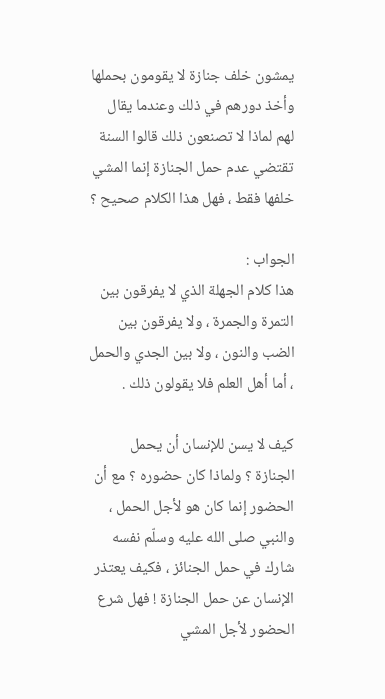يمشون خلف جنازة لا يقومون بحملها وأخذ دورهم في ذلك وعندما يقال لهم لماذا لا تصنعون ذلك قالوا السنة تقتضي عدم حمل الجنازة إنما المشي خلفها فقط ، فهل هذا الكلام صحيح ؟

الجواب :
هذا كلام الجهلة الذي لا يفرقون بين التمرة والجمرة ، ولا يفرقون بين الضب والنون ، ولا بين الجدي والحمل ، أما أهل العلم فلا يقولون ذلك .

كيف لا يسن للإنسان أن يحمل الجنازة ؟ ولماذا كان حضوره ؟ مع أن الحضور إنما كان هو لأجل الحمل ، والنبي صلى الله عليه وسلّم نفسه شارك في حمل الجنائز ، فكيف يعتذر الإنسان عن حمل الجنازة ! فهل شرع الحضور لأجل المشي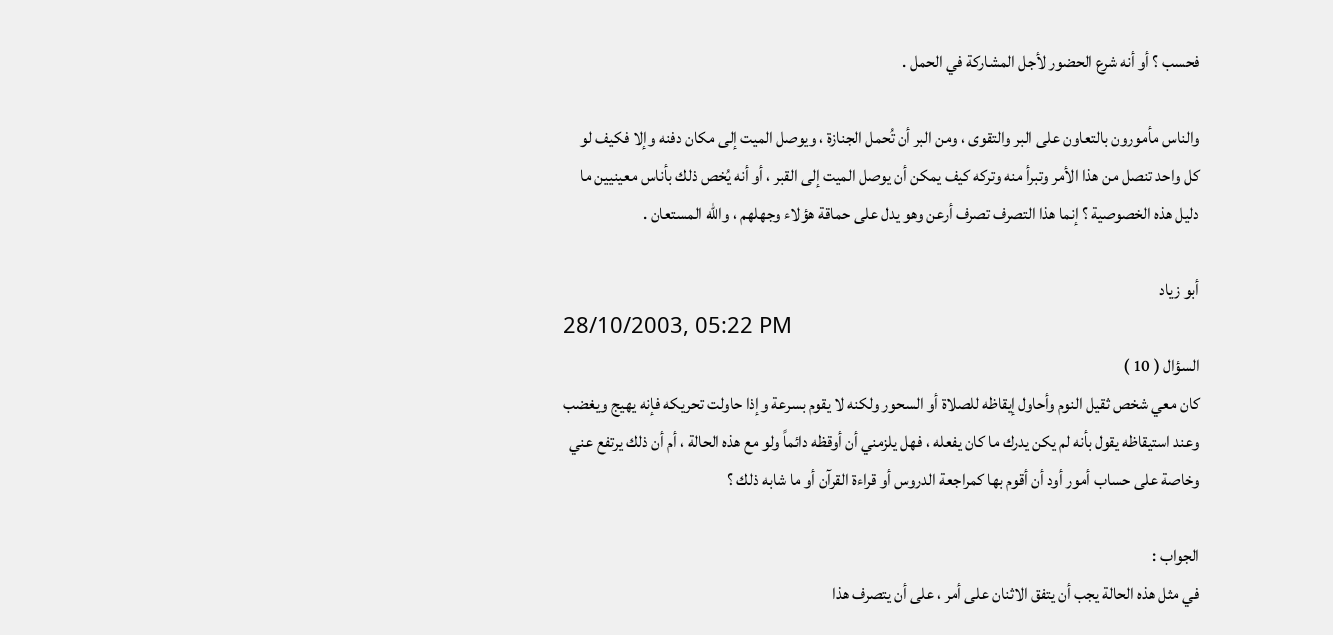فحسب ؟ أو أنه شرع الحضور لأجل المشاركة في الحمل .

والناس مأمورون بالتعاون على البر والتقوى ، ومن البر أن تُحمل الجنازة ، ويوصل الميت إلى مكان دفنه وإلا فكيف لو كل واحد تنصل من هذا الأمر وتبرأ منه وتركه كيف يمكن أن يوصل الميت إلى القبر ، أو أنه يُخص ذلك بأناس معينيين ما دليل هذه الخصوصية ؟ إنما هذا التصرف تصرف أرعن وهو يدل على حماقة هؤلاء وجهلهم ، والله المستعان .

أبو زياد
28/10/2003, 05:22 PM
السؤال ( 10 )
كان معي شخص ثقيل النوم وأحاول إيقاظه للصلاة أو السحور ولكنه لا يقوم بسرعة وإذا حاولت تحريكه فإنه يهيج ويغضب وعند استيقاظه يقول بأنه لم يكن يدرك ما كان يفعله ، فهل يلزمني أن أوقظه دائماً ولو مع هذه الحالة ، أم أن ذلك يرتفع عني وخاصة على حساب أمور أود أن أقوم بها كمراجعة الدروس أو قراءة القرآن أو ما شابه ذلك ؟

الجواب :
في مثل هذه الحالة يجب أن يتفق الاثنان على أمر ، على أن يتصرف هذا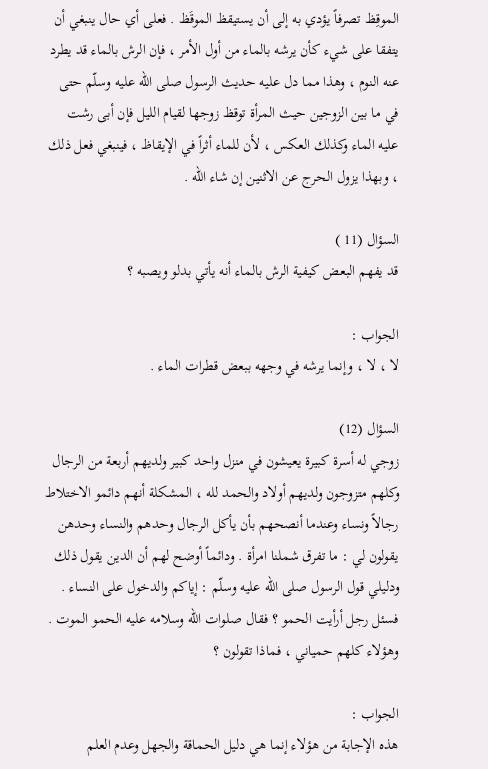الموقِظ تصرفاً يؤدي به إلى أن يستيقظ الموقَظ . فعلى أي حال ينبغي أن يتفقا على شيء كأن يرشه بالماء من أول الأمر ، فإن الرش بالماء قد يطرد عنه النوم ، وهذا مما دل عليه حديث الرسول صلى الله عليه وسلّم حتى في ما بين الزوجين حيث المرأة توقظ زوجها لقيام الليل فإن أبى رشت عليه الماء وكذلك العكس ، لأن للماء أثراً في الإيقاظ ، فينبغي فعل ذلك ، وبهذا يزول الحرج عن الاثنين إن شاء الله .

السؤال (11 )
قد يفهم البعض كيفية الرش بالماء أنه يأتي بدلو ويصبه ؟

الجواب :
لا ، لا ، وإنما يرشه في وجهه ببعض قطرات الماء .

السؤال (12)
زوجي له أسرة كبيرة يعيشون في منزل واحد كبير ولديهم أربعة من الرجال وكلهم متزوجون ولديهم أولاد والحمد لله ، المشكلة أنهم دائمو الاختلاط رجالاً ونساء وعندما أنصحهم بأن يأكل الرجال وحدهم والنساء وحدهن يقولون لي : ما تفرق شملنا امرأة . ودائماً أوضح لهم أن الدين يقول ذلك ودليلي قول الرسول صلى الله عليه وسلّم : إياكم والدخول على النساء . فسئل رجل أرأيت الحمو ؟ فقال صلوات الله وسلامه عليه الحمو الموت . وهؤلاء كلهم حمياني ، فماذا تقولون ؟

الجواب :
هذه الإجابة من هؤلاء إنما هي دليل الحماقة والجهل وعدم العلم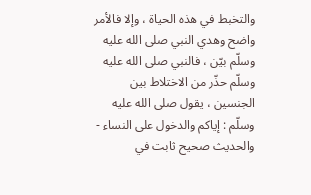والتخبط في هذه الحياة ، وإلا فالأمر واضح وهدي النبي صلى الله عليه وسلّم بيّن ، فالنبي صلى الله عليه وسلّم حذّر من الاختلاط بين الجنسين ، يقول صلى الله عليه وسلّم : إياكم والدخول على النساء - والحديث صحيح ثابت في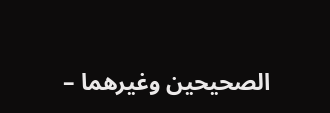الصحيحين وغيرهما –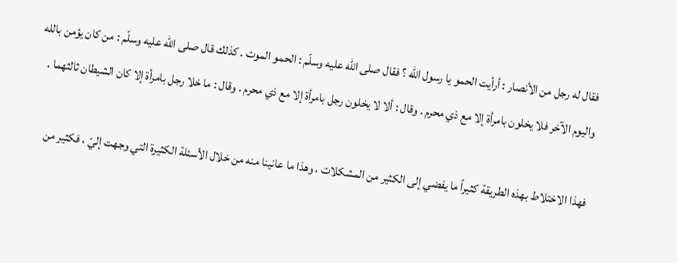فقال له رجل من الأنصار : أرأيت الحمو يا رسول الله ؟ فقال صلى الله عليه وسلّم : الحمو الموت . كذلك قال صلى الله عليه وسلّم : من كان يؤمن بالله واليوم الآخر فلا يخلون بامرأة إلا مع ذي محرم . وقال : ألا لا يخلون رجل بامرأة إلا مع ذي محرم . وقال : ما خلا رجل بامرأة إلا كان الشيطان ثالثهما .

فهذا الاختلاط بهذه الطريقة كثيراً ما يفضي إلى الكثير من المشكلات ، وهذا ما عانينا منه من خلال الأسئلة الكثيرة التي وجهت إليّ ، فكثير من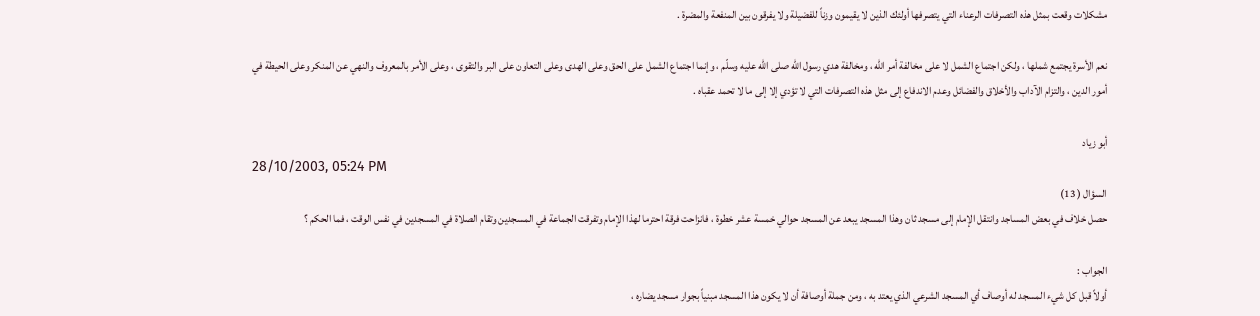مشكلات وقعت بمثل هذه التصرفات الرعناء التي يتصرفها أولئك الذين لا يقيمون وزناً للفضيلة ولا يفرقون بين المنفعة والمضرة .

نعم الأسرة يجتمع شملها ، ولكن اجتماع الشمل لا على مخالفة أمر الله ، ومخالفة هدي رسول الله صلى الله عليه وسلّم ، وإنما اجتماع الشمل على الحق وعلى الهدى وعلى التعاون على البر والتقوى ، وعلى الأمر بالمعروف والنهي عن المنكر وعلى الحيطة في أمور الدين ، والتزام الآداب والأخلاق والفضائل وعدم الاندفاع إلى مثل هذه التصرفات التي لا تؤدي إلا إلى ما لا تحمد عقباه .

أبو زياد
28/10/2003, 05:24 PM
السؤال ( 13)
حصل خلاف في بعض المساجد وانتقل الإمام إلى مسجد ثان وهذا المسجد يبعد عن المسجد حوالي خمسة عشر خطوة ، فانزاحت فرقة احترما لهذا الإمام وتفرقت الجماعة في المسجدين وتقام الصلاة في المسجدين في نفس الوقت ، فما الحكم ؟

الجواب :
أولاً قبل كل شيء المسجد له أوصاف أي المسجد الشرعي الذي يعتد به ، ومن جملة أوصافة أن لا يكون هذا المسجد مبنياً بجوار مسجد يضاره ،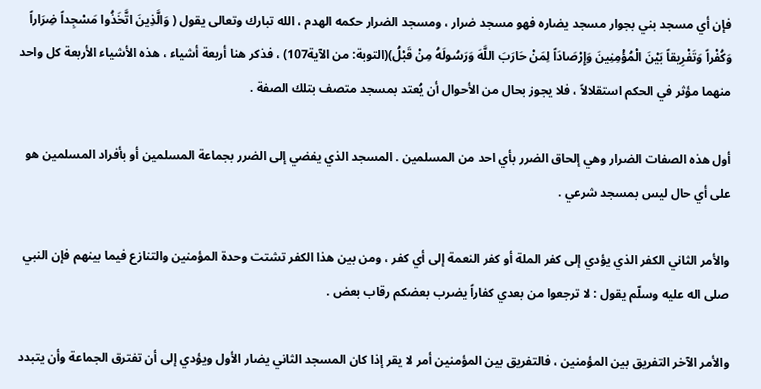فإن أي مسجد بني بجوار مسجد يضاره فهو مسجد ضرار ، ومسجد الضرار حكمه الهدم ، الله تبارك وتعالى يقول ( وَالَّذِينَ اتَّخَذُوا مَسْجِداً ضِرَاراً وَكُفْراً وَتَفْرِيقاً بَيْنَ الْمُؤْمِنِينَ وَإِرْصَادَاً لِمَنْ حَارَبَ اللَّهَ وَرَسُولَهُ مِنْ قَبْلُ)(التوبة: من الآية107) ، فذكر هنا أربعة أشياء ، هذه الأشياء الأربعة كل واحد منهما مؤثر في الحكم استقلالاً ، فلا يجوز بحال من الأحوال أن يُعتد بمسجد متصف بتلك الصفة .

أول هذه الصفات الضرار وهي إلحاق الضرر بأي احد من المسلمين . المسجد الذي يفضي إلى الضرر بجماعة المسلمين أو بأفراد المسلمين هو على أي حال ليس بمسجد شرعي .

والأمر الثاني الكفر الذي يؤدي إلى كفر الملة أو كفر النعمة إلى أي كفر ، ومن بين هذا الكفر تشتت وحدة المؤمنين والتنازع فيما بينهم فإن النبي صلى اله عليه وسلّم يقول : لا ترجعوا من بعدي كفاراً يضرب بعضكم رقاب بعض .

والأمر الآخر التفريق بين المؤمنين ، فالتفريق بين المؤمنين أمر لا يقر إذا كان المسجد الثاني يضار الأول ويؤدي إلى أن تفترق الجماعة وأن يتبدد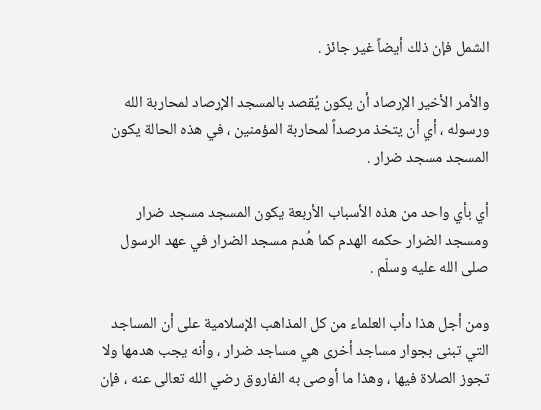الشمل فإن ذلك أيضاً غير جائز .

والأمر الأخير الإرصاد أن يكون يُقصد بالمسجد الإرصاد لمحاربة الله ورسوله ، أي أن يتخذ مرصداً لمحاربة المؤمنين ، في هذه الحالة يكون المسجد مسجد ضرار .

أي بأي واحد من هذه الأسباب الأربعة يكون المسجد مسجد ضرار ومسجد الضرار حكمه الهدم كما هُدم مسجد الضرار في عهد الرسول صلى الله عليه وسلّم .

ومن أجل هذا دأب العلماء من كل المذاهب الإسلامية على أن المساجد التي تبنى بجوار مساجد أخرى هي مساجد ضرار ، وأنه يجب هدمها ولا تجوز الصلاة فيها ، وهذا ما أوصى به الفاروق رضي الله تعالى عنه ، فإن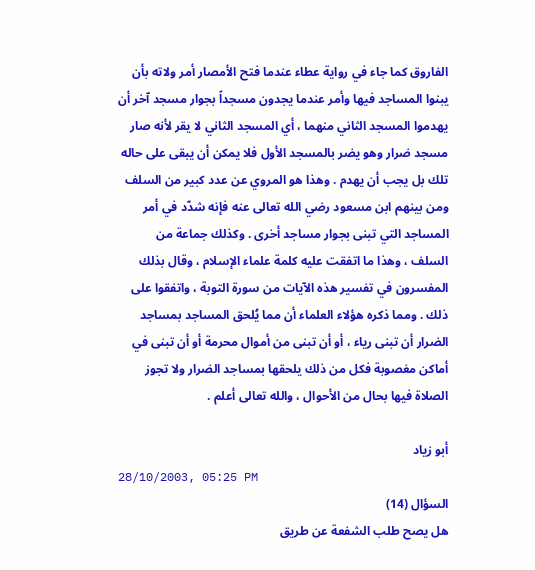الفاروق كما جاء في رواية عطاء عندما فتح الأمصار أمر ولاته بأن يبنوا المساجد فيها وأمر عندما يجدون مسجداً بجوار مسجد آخر أن يهدموا المسجد الثاني منهما ، أي المسجد الثاني لا يقر لأنه صار مسجد ضرار وهو يضر بالمسجد الأول فلا يمكن أن يبقى على حاله تلك بل يجب أن يهدم . وهذا هو المروي عن عدد كبير من السلف ومن بينهم ابن مسعود رضي الله تعالى عنه فإنه شدّد في أمر المساجد التي تبنى بجوار مساجد أخرى . وكذلك جماعة من السلف ، وهذا ما اتفقت عليه كلمة علماء الإسلام ، وقال بذلك المفسرون في تفسير هذه الآيات من سورة التوبة ، واتفقوا على ذلك . ومما ذكره هؤلاء العلماء أن مما يُلحق المساجد بمساجد الضرار أن تبنى رياء ، أو أن تبنى من أموال محرمة أو أن تبنى في أماكن مغصوبة فكل من ذلك يلحقها بمساجد الضرار ولا تجوز الصلاة فيها بحال من الأحوال ، والله تعالى أعلم .

أبو زياد
28/10/2003, 05:25 PM
السؤال (14)
هل يصح طلب الشفعة عن طريق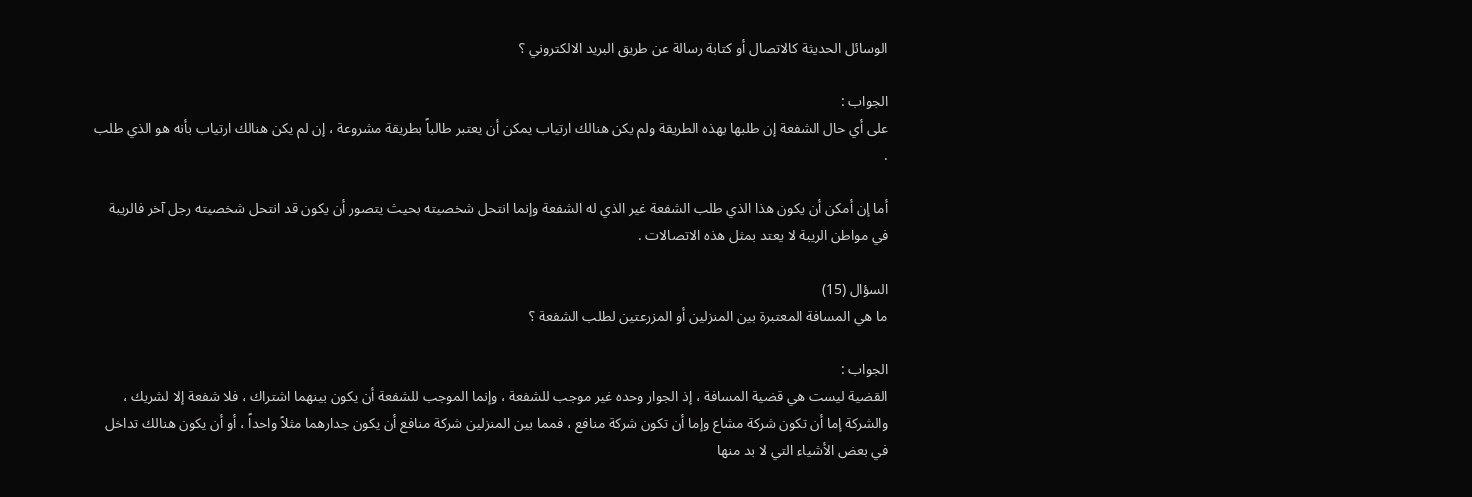الوسائل الحديثة كالاتصال أو كتابة رسالة عن طريق البريد الالكتروني ؟

الجواب :
على أي حال الشفعة إن طلبها بهذه الطريقة ولم يكن هنالك ارتياب يمكن أن يعتبر طالباً بطريقة مشروعة ، إن لم يكن هنالك ارتياب بأنه هو الذي طلب .

أما إن أمكن أن يكون هذا الذي طلب الشفعة غير الذي له الشفعة وإنما انتحل شخصيته بحيث يتصور أن يكون قد انتحل شخصيته رجل آخر فالريبة في مواطن الريبة لا يعتد بمثل هذه الاتصالات .

السؤال (15)
ما هي المسافة المعتبرة بين المنزلين أو المزرعتين لطلب الشفعة ؟

الجواب :
القضية ليست هي قضية المسافة ، إذ الجوار وحده غير موجب للشفعة ، وإنما الموجب للشفعة أن يكون بينهما اشتراك ، فلا شفعة إلا لشريك ، والشركة إما أن تكون شركة مشاع وإما أن تكون شركة منافع ، فمما بين المنزلين شركة منافع أن يكون جدارهما مثلاً واحداً ، أو أن يكون هنالك تداخل في بعض الأشياء التي لا بد منها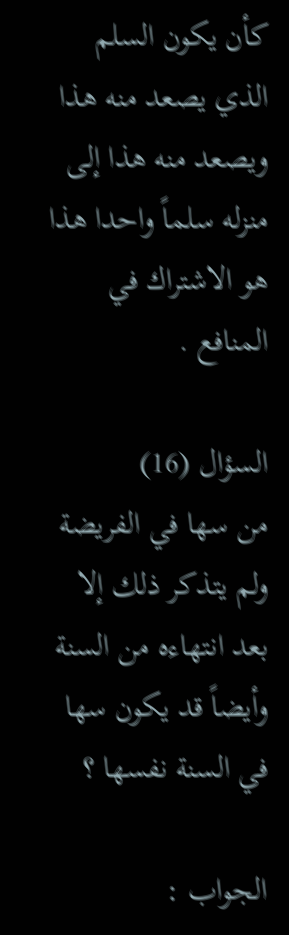كأن يكون السلم الذي يصعد منه هذا ويصعد منه هذا إلى منزله سلماً واحدا هذا هو الاشتراك في المنافع .

السؤال (16)
من سها في الفريضة ولم يتذكر ذلك إلا بعد انتهاءه من السنة وأيضاً قد يكون سها في السنة نفسها ؟

الجواب :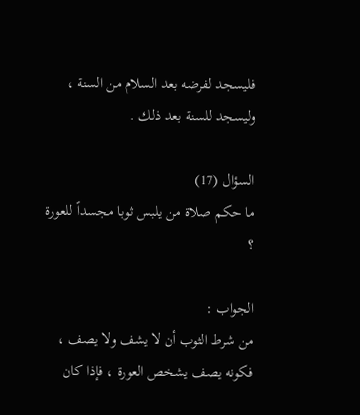فليسجد لفرضه بعد السلام من السنة ، وليسجد للسنة بعد ذلك .

السؤال (17)
ما حكم صلاة من يلبس ثوبا مجسداً للعورة ؟

الجواب :
من شرط الثوب أن لا يشف ولا يصف ، فكونه يصف يشخص العورة ، فإذا كان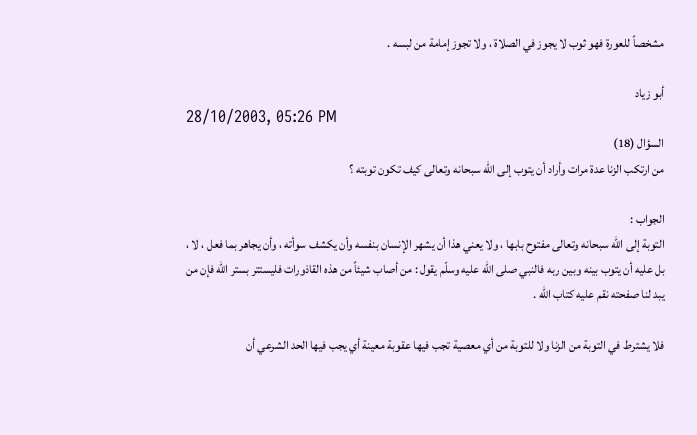مشخصاً للعورة فهو ثوب لا يجوز في الصلاة ، ولا تجوز إمامة من لبسه .

أبو زياد
28/10/2003, 05:26 PM
السؤال (18)
من ارتكب الزنا عدة مرات وأراد أن يتوب إلى الله سبحانه وتعالى كيف تكون توبته ؟

الجواب :
التوبة إلى الله سبحانه وتعالى مفتوح بابها ، ولا يعني هذا أن يشهر الإنسان بنفسه وأن يكشف سوأته ، وأن يجاهر بما فعل ، لا ، بل عليه أن يتوب بينه وبين ربه فالنبي صلى الله عليه وسلّم يقول : من أصاب شيئاً من هذه القاذورات فليستتر بستر الله فإن من يبد لنا صفحته نقم عليه كتاب الله .

فلا يشترط في التوبة من الزنا ولا للتوبة من أي معصية تجب فيها عقوبة معينة أي يجب فيها الحد الشرعي أن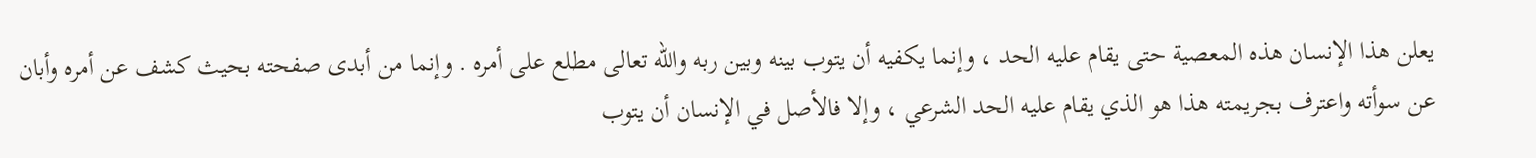يعلن هذا الإنسان هذه المعصية حتى يقام عليه الحد ، وإنما يكفيه أن يتوب بينه وبين ربه والله تعالى مطلع على أمره . وإنما من أبدى صفحته بحيث كشف عن أمره وأبان عن سوأته واعترف بجريمته هذا هو الذي يقام عليه الحد الشرعي ، وإلا فالأصل في الإنسان أن يتوب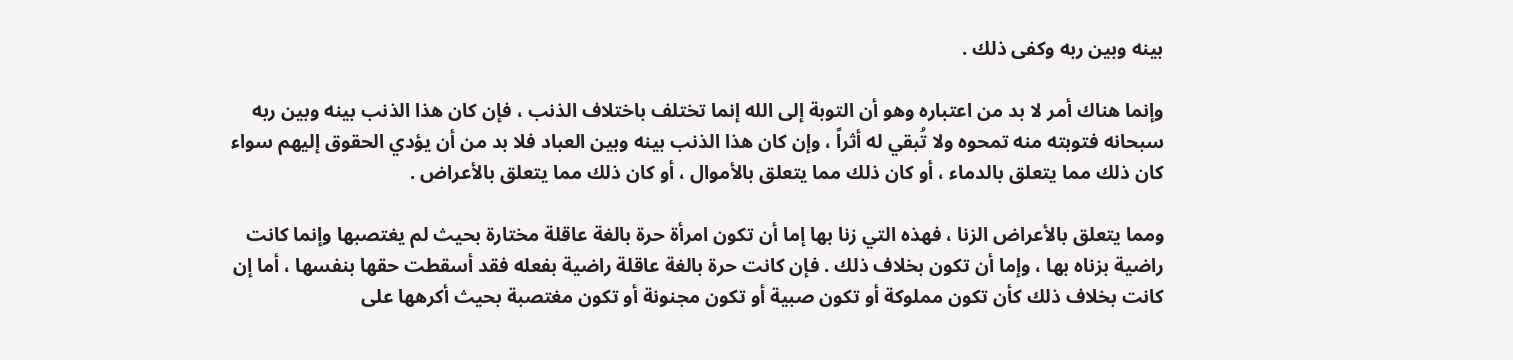بينه وبين ربه وكفى ذلك .

وإنما هناك أمر لا بد من اعتباره وهو أن التوبة إلى الله إنما تختلف باختلاف الذنب ، فإن كان هذا الذنب بينه وبين ربه سبحانه فتوبته منه تمحوه ولا تُبقي له أثراً ، وإن كان هذا الذنب بينه وبين العباد فلا بد من أن يؤدي الحقوق إليهم سواء كان ذلك مما يتعلق بالدماء ، أو كان ذلك مما يتعلق بالأموال ، أو كان ذلك مما يتعلق بالأعراض .

ومما يتعلق بالأعراض الزنا ، فهذه التي زنا بها إما أن تكون امرأة حرة بالغة عاقلة مختارة بحيث لم يغتصبها وإنما كانت راضية بزناه بها ، وإما أن تكون بخلاف ذلك . فإن كانت حرة بالغة عاقلة راضية بفعله فقد أسقطت حقها بنفسها ، أما إن كانت بخلاف ذلك كأن تكون مملوكة أو تكون صبية أو تكون مجنونة أو تكون مغتصبة بحيث أكرهها على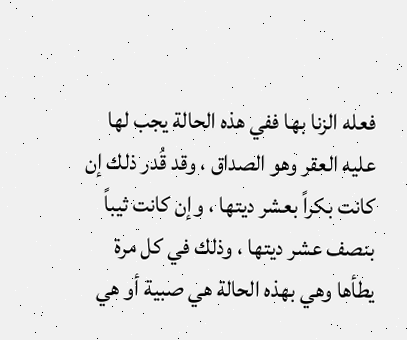فعله الزنا بها ففي هذه الحالة يجب لها عليه العقر وهو الصداق ، وقد قُدر ذلك إن كانت بكراً بعشر ديتها ، وإن كانت ثيباً بنصف عشر ديتها ، وذلك في كل مرة يطأها وهي بهذه الحالة هي صبية أو هي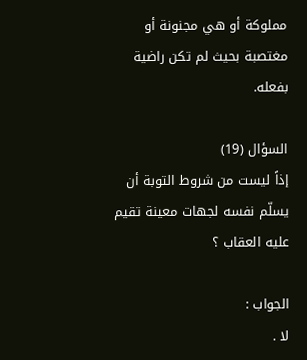مملوكة أو هي مجنونة أو مغتصبة بحيث لم تكن راضية بفعله.

السؤال (19)
إذاً ليست من شروط التوبة أن يسلّم نفسه لجهات معينة تقيم عليه العقاب ؟

الجواب :
لا .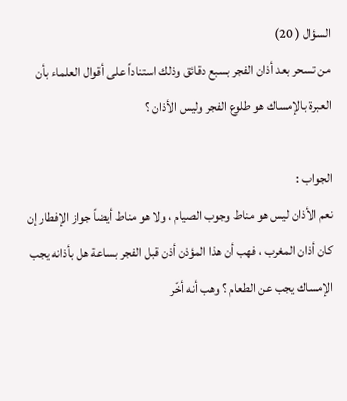السؤال ( 20)
من تسحر بعد أذان الفجر بسبع دقائق وذلك استناداً على أقوال العلماء بأن العبرة بالإمساك هو طلوع الفجر وليس الأذان ؟

الجواب :
نعم الأذان ليس هو مناط وجوب الصيام ، ولا هو مناط أيضاً جواز الإفطار إن كان أذان المغرب ، فهب أن هذا المؤذن أذن قبل الفجر بساعة هل بأذانه يجب الإمساك يجب عن الطعام ؟ وهب أنه أخّر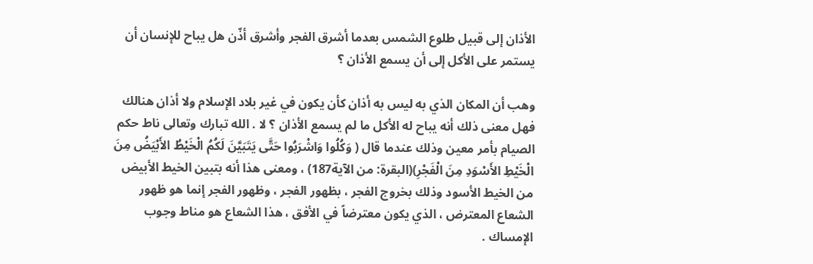الأذان إلى قبيل طلوع الشمس بعدما أشرق الفجر وأشرق أذّن هل يباح للإنسان أن يستمر على الأكل إلى أن يسمع الأذان ؟

وهب أن المكان الذي به ليس به أذان كأن يكون في غير بلاد الإسلام ولا أذان هنالك فهل معنى ذلك أنه يباح له الأكل ما لم يسمع الأذان ؟ لا . الله تبارك وتعالى ناط حكم الصيام بأمر معين وذلك عندما قال ( وَكُلُوا وَاشْرَبُوا حَتَّى يَتَبَيَّنَ لَكُمُ الْخَيْطُ الأَبْيَضُ مِنَ الْخَيْطِ الأَسْوَدِ مِنَ الْفَجْرِ)(البقرة: من الآية187) ، ومعنى هذا أنه بتبين الخيط الأبيض من الخيط الأسود وذلك بخروج الفجر ، بظهور الفجر ، وظهور الفجر إنما هو ظهور الشعاع المعترض ، الذي يكون معترضاً في الأفق ، هذا الشعاع هو مناط وجوب الإمساك .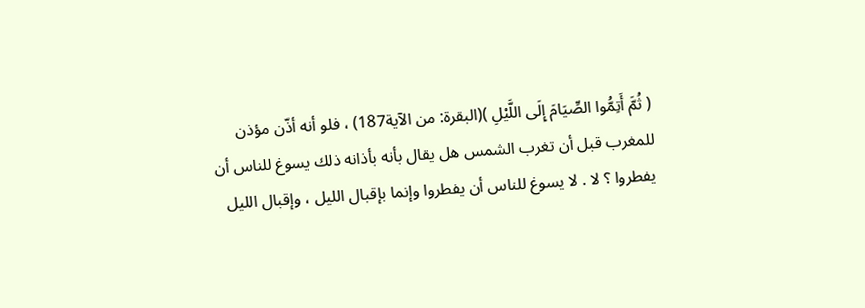( ثُمَّ أَتِمُّوا الصِّيَامَ إِلَى اللَّيْلِ )(البقرة: من الآية187) ، فلو أنه أذّن مؤذن للمغرب قبل أن تغرب الشمس هل يقال بأنه بأذانه ذلك يسوغ للناس أن يفطروا ؟ لا . لا يسوغ للناس أن يفطروا وإنما بإقبال الليل ، وإقبال الليل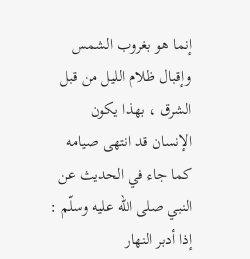إنما هو بغروب الشمس وإقبال ظلام الليل من قبل الشرق ، بهذا يكون الإنسان قد انتهى صيامه كما جاء في الحديث عن النبي صلى الله عليه وسلّم : إذا أدبر النهار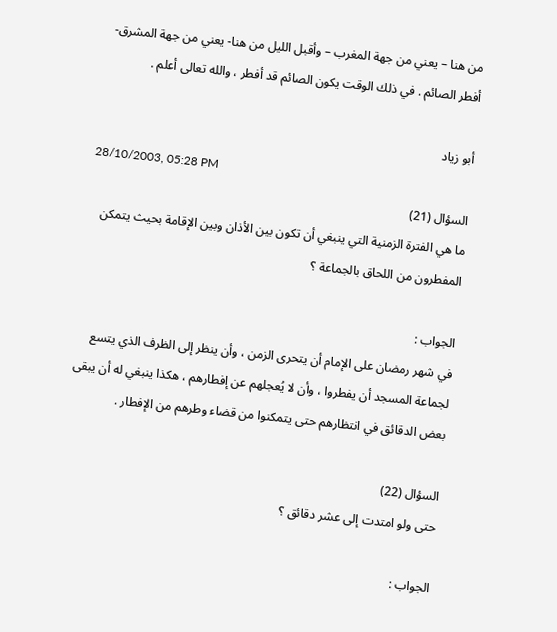من هنا – يعني من جهة المغرب – وأقبل الليل من هنا- يعني من جهة المشرق- أفطر الصائم . في ذلك الوقت يكون الصائم قد أفطر ، والله تعالى أعلم .

أبو زياد
28/10/2003, 05:28 PM
السؤال (21)
ما هي الفترة الزمنية التي ينبغي أن تكون بين الأذان وبين الإقامة بحيث يتمكن المفطرون من اللحاق بالجماعة ؟

الجواب :
في شهر رمضان على الإمام أن يتحرى الزمن ، وأن ينظر إلى الظرف الذي يتسع لجماعة المسجد أن يفطروا ، وأن لا يُعجلهم عن إفطارهم ، هكذا ينبغي له أن يبقى بعض الدقائق في انتظارهم حتى يتمكنوا من قضاء وطرهم من الإفطار .

السؤال (22)
حتى ولو امتدت إلى عشر دقائق ؟

الجواب :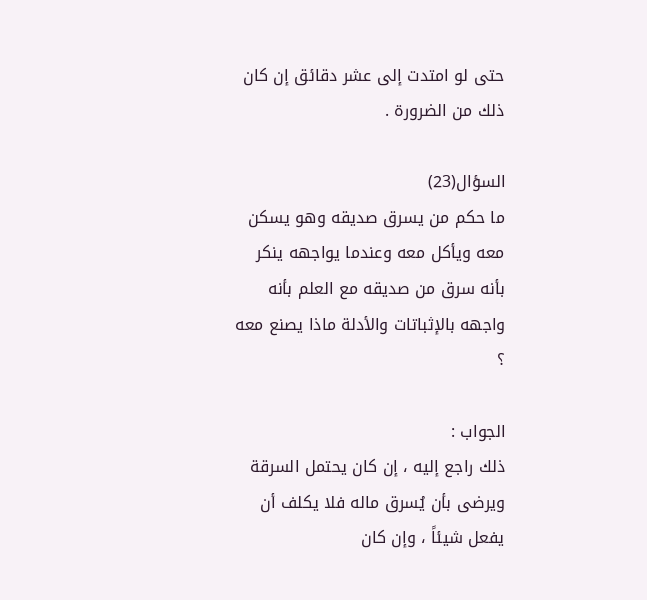حتى لو امتدت إلى عشر دقائق إن كان ذلك من الضرورة .

السؤال(23)
ما حكم من يسرق صديقه وهو يسكن معه ويأكل معه وعندما يواجهه ينكر بأنه سرق من صديقه مع العلم بأنه واجهه بالإثباتات والأدلة ماذا يصنع معه ؟

الجواب :
ذلك راجع إليه ، إن كان يحتمل السرقة ويرضى بأن يُسرق ماله فلا يكلف أن يفعل شيئاً ، وإن كان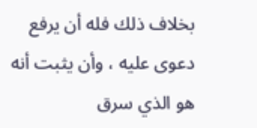بخلاف ذلك فله أن يرفع دعوى عليه ، وأن يثبت أنه هو الذي سرق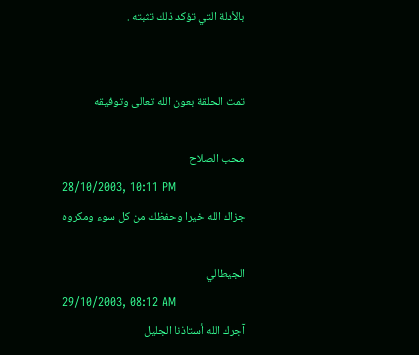بالأدلة التي تؤكد ذلك تثبته .


تمت الحلقة بعون الله تعالى وتوفيقه

محب الصلاح
28/10/2003, 10:11 PM
جزاك الله خيرا وحفظك من كل سوء ومكروه

الجيطالي
29/10/2003, 08:12 AM
آجرك الله أستاذنا الجليل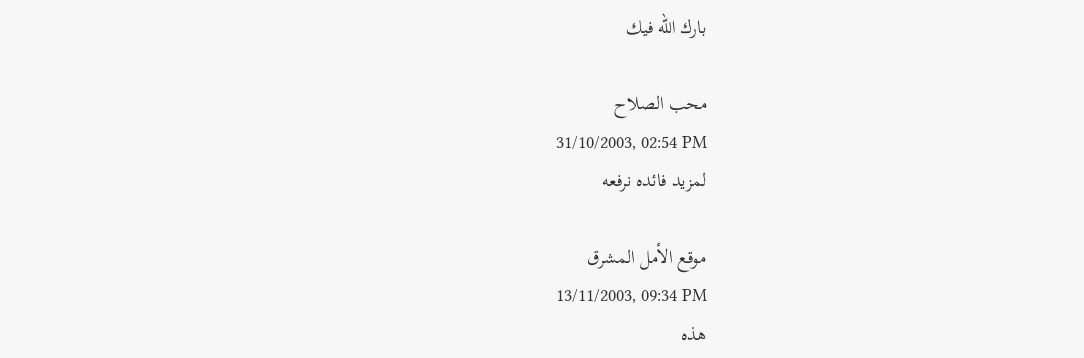بارك الله فيك

محب الصلاح
31/10/2003, 02:54 PM
لمزيد فائده نرفعه

موقع الأمل المشرق
13/11/2003, 09:34 PM
هذه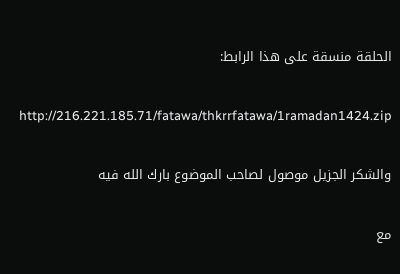الحلقة منسقة على هذا الرابط:

http://216.221.185.71/fatawa/thkrrfatawa/1ramadan1424.zip

والشكر الجزيل موصول لصاحب الموضوع بارك الله فيه

مع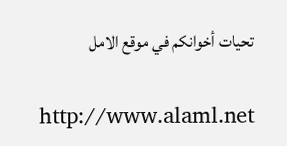تحيات أخوانكم في موقع الامل

http://www.alaml.net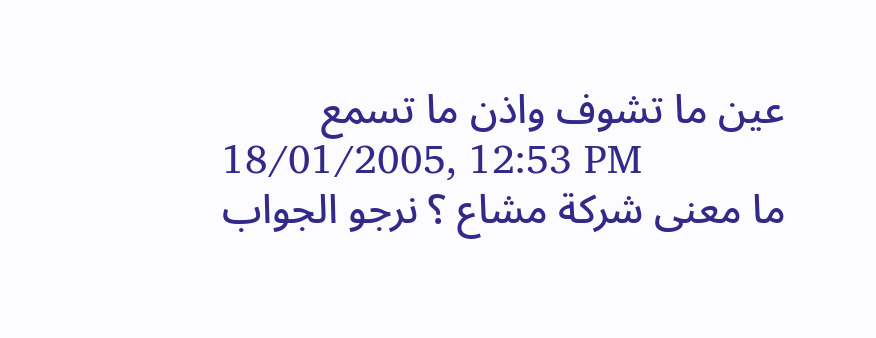عين ما تشوف واذن ما تسمع
18/01/2005, 12:53 PM
ما معنى شركة مشاع ؟ نرجو الجواب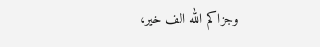وجزاكم الله الف خير،